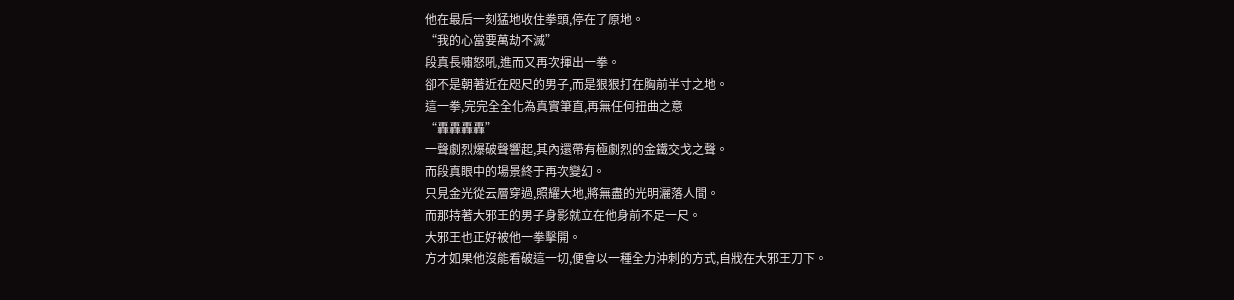他在最后一刻猛地收住拳頭,停在了原地。
“我的心當要萬劫不滅”
段真長嘯怒吼,進而又再次揮出一拳。
卻不是朝著近在咫尺的男子,而是狠狠打在胸前半寸之地。
這一拳,完完全全化為真實筆直,再無任何扭曲之意
“轟轟轟轟”
一聲劇烈爆破聲響起,其內還帶有極劇烈的金鐵交戈之聲。
而段真眼中的場景終于再次變幻。
只見金光從云層穿過,照耀大地,將無盡的光明灑落人間。
而那持著大邪王的男子身影就立在他身前不足一尺。
大邪王也正好被他一拳擊開。
方才如果他沒能看破這一切,便會以一種全力沖刺的方式,自戕在大邪王刀下。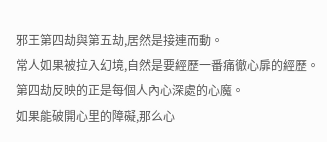邪王第四劫與第五劫,居然是接連而動。
常人如果被拉入幻境,自然是要經歷一番痛徹心扉的經歷。
第四劫反映的正是每個人內心深處的心魔。
如果能破開心里的障礙,那么心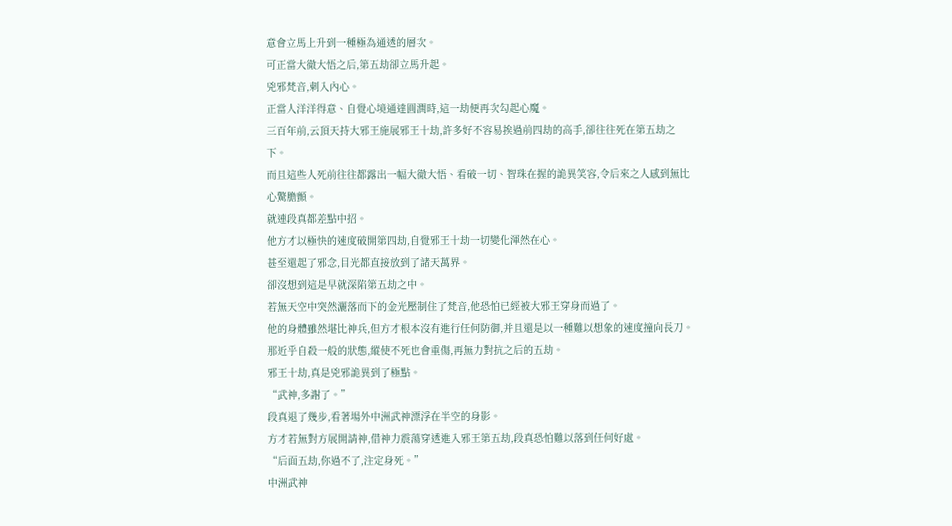意會立馬上升到一種極為通透的層次。
可正當大徹大悟之后,第五劫卻立馬升起。
兇邪梵音,刺入內心。
正當人洋洋得意、自覺心境通達圓潤時,這一劫便再次勾起心魔。
三百年前,云頂天持大邪王施展邪王十劫,許多好不容易挨過前四劫的高手,卻往往死在第五劫之下。
而且這些人死前往往都露出一幅大徹大悟、看破一切、智珠在握的詭異笑容,令后來之人感到無比心驚膽顫。
就連段真都差點中招。
他方才以極快的速度破開第四劫,自覺邪王十劫一切變化渾然在心。
甚至還起了邪念,目光都直接放到了諸天萬界。
卻沒想到這是早就深陷第五劫之中。
若無天空中突然灑落而下的金光壓制住了梵音,他恐怕已經被大邪王穿身而過了。
他的身體雖然堪比神兵,但方才根本沒有進行任何防御,并且還是以一種難以想象的速度撞向長刀。
那近乎自殺一般的狀態,縱使不死也會重傷,再無力對抗之后的五劫。
邪王十劫,真是兇邪詭異到了極點。
“武神,多謝了。”
段真退了幾步,看著場外中洲武神漂浮在半空的身影。
方才若無對方展開請神,借神力震蕩穿透進入邪王第五劫,段真恐怕難以落到任何好處。
“后面五劫,你過不了,注定身死。”
中洲武神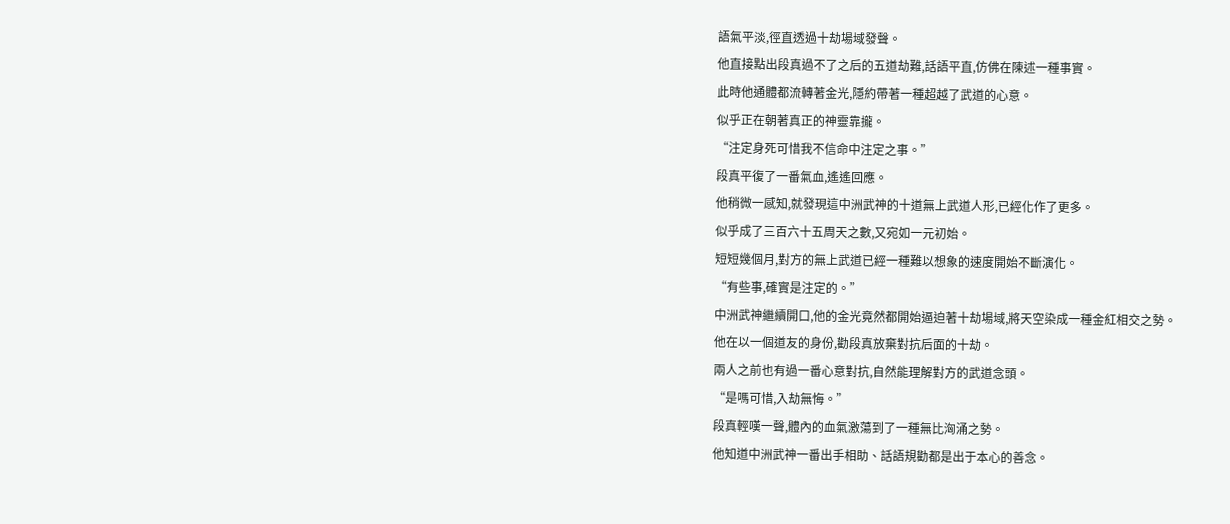語氣平淡,徑直透過十劫場域發聲。
他直接點出段真過不了之后的五道劫難,話語平直,仿佛在陳述一種事實。
此時他通體都流轉著金光,隱約帶著一種超越了武道的心意。
似乎正在朝著真正的神靈靠攏。
“注定身死可惜我不信命中注定之事。”
段真平復了一番氣血,遙遙回應。
他稍微一感知,就發現這中洲武神的十道無上武道人形,已經化作了更多。
似乎成了三百六十五周天之數,又宛如一元初始。
短短幾個月,對方的無上武道已經一種難以想象的速度開始不斷演化。
“有些事,確實是注定的。”
中洲武神繼續開口,他的金光竟然都開始逼迫著十劫場域,將天空染成一種金紅相交之勢。
他在以一個道友的身份,勸段真放棄對抗后面的十劫。
兩人之前也有過一番心意對抗,自然能理解對方的武道念頭。
“是嗎可惜,入劫無悔。”
段真輕嘆一聲,體內的血氣激蕩到了一種無比洶涌之勢。
他知道中洲武神一番出手相助、話語規勸都是出于本心的善念。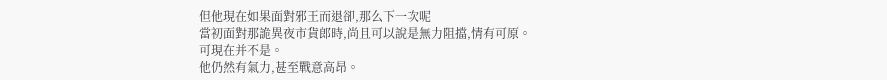但他現在如果面對邪王而退卻,那么下一次呢
當初面對那詭異夜市貨郎時,尚且可以說是無力阻擋,情有可原。
可現在并不是。
他仍然有氣力,甚至戰意高昂。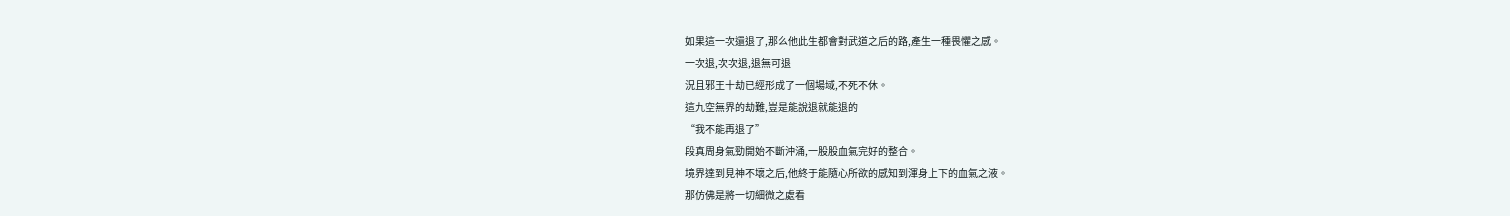如果這一次還退了,那么他此生都會對武道之后的路,產生一種畏懼之感。
一次退,次次退,退無可退
況且邪王十劫已經形成了一個場域,不死不休。
這九空無界的劫難,豈是能說退就能退的
“我不能再退了”
段真周身氣勁開始不斷沖涌,一股股血氣完好的整合。
境界達到見神不壞之后,他終于能隨心所欲的感知到渾身上下的血氣之液。
那仿佛是將一切細微之處看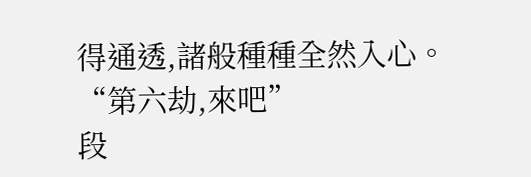得通透,諸般種種全然入心。
“第六劫,來吧”
段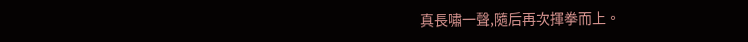真長嘯一聲,隨后再次揮拳而上。